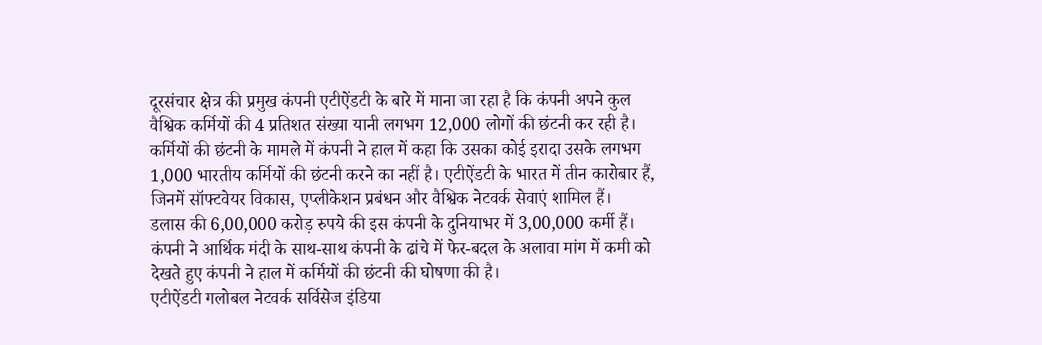दूरसंचार क्षेत्र की प्रमुख कंपनी एटीऐंडटी के बारे में माना जा रहा है कि कंपनी अपने कुल वैश्विक कर्मियों की 4 प्रतिशत संख्या यानी लगभग 12,000 लोगों की छंटनी कर रही है।
कर्मियों की छंटनी के मामले में कंपनी ने हाल में कहा कि उसका कोई इरादा उसके लगभग 1,000 भारतीय कर्मियों की छंटनी करने का नहीं है। एटीऐंडटी के भारत में तीन कारोबार हैं, जिनमें सॉफ्टवेयर विकास, एप्लीकेशन प्रबंधन और वैश्विक नेटवर्क सेवाएं शामिल हैं।
डलास की 6,00,000 करोड़ रुपये की इस कंपनी के दुनियाभर में 3,00,000 कर्मी हैं। कंपनी ने आर्थिक मंदी के साथ-साथ कंपनी के ढांचे में फेर-बदल के अलावा मांग में कमी को देखते हुए कंपनी ने हाल में कर्मियों की छंटनी की घोषणा की है।
एटीऐंडटी गलोबल नेटवर्क सर्विसेज इंडिया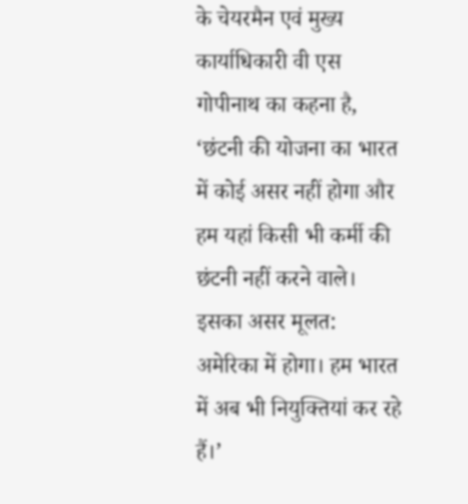के चेयरमैन एवं मुख्य कार्याधिकारी वी एस गोपीनाथ का कहना है, ‘छंटनी की योजना का भारत में कोई असर नहीं होगा और हम यहां किसी भी कर्मी की छंटनी नहीं करने वाले। इसका असर मूलत: अमेरिका में होगा। हम भारत में अब भी नियुक्तियां कर रहे हैं।’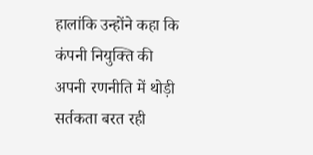हालांकि उन्होंने कहा कि कंपनी नियुक्ति की अपनी रणनीति में थोड़ी सर्तकता बरत रही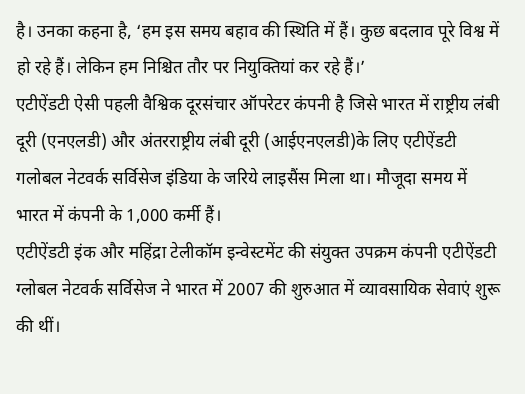है। उनका कहना है, ‘हम इस समय बहाव की स्थिति में हैं। कुछ बदलाव पूरे विश्व में हो रहे हैं। लेकिन हम निश्चित तौर पर नियुक्तियां कर रहे हैं।’
एटीऐंडटी ऐसी पहली वैश्विक दूरसंचार ऑपरेटर कंपनी है जिसे भारत में राष्ट्रीय लंबी दूरी (एनएलडी) और अंतरराष्ट्रीय लंबी दूरी (आईएनएलडी)के लिए एटीऐंडटी गलोबल नेटवर्क सर्विसेज इंडिया के जरिये लाइसैंस मिला था। मौजूदा समय में भारत में कंपनी के 1,000 कर्मी हैं।
एटीऐंडटी इंक और महिंद्रा टेलीकॉम इन्वेस्टमेंट की संयुक्त उपक्रम कंपनी एटीऐंडटी ग्लोबल नेटवर्क सर्विसेज ने भारत में 2007 की शुरुआत में व्यावसायिक सेवाएं शुरू की थीं।